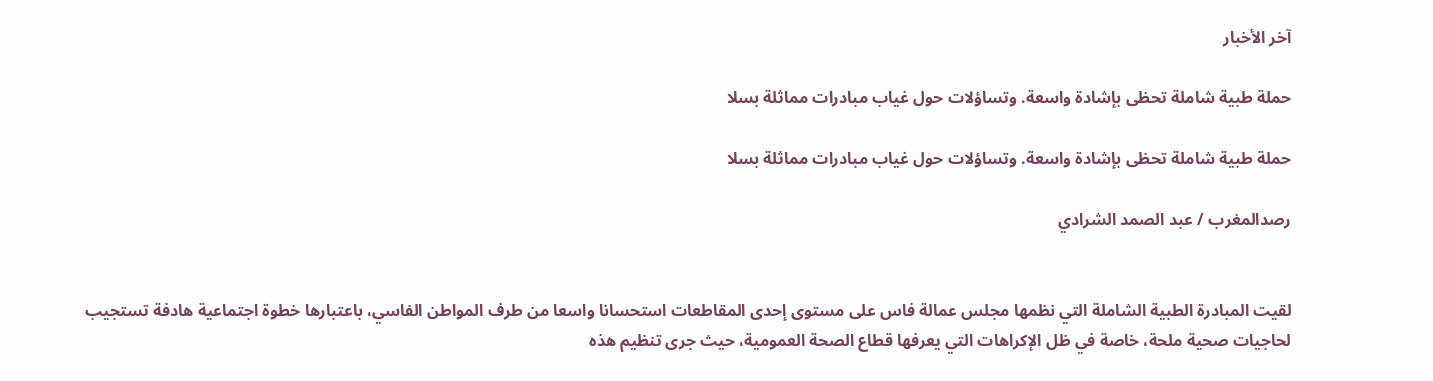آخر الأخبار

حملة طبية شاملة تحظى بإشادة واسعة. وتساؤلات حول غياب مبادرات مماثلة بسلا

حملة طبية شاملة تحظى بإشادة واسعة. وتساؤلات حول غياب مبادرات مماثلة بسلا

رصدالمغرب / عبد الصمد الشرادي


لقيت المبادرة الطبية الشاملة التي نظمها مجلس عمالة فاس على مستوى إحدى المقاطعات استحسانا واسعا من طرف المواطن الفاسي، باعتبارها خطوة اجتماعية هادفة تستجيب لحاجيات صحية ملحة، خاصة في ظل الإكراهات التي يعرفها قطاع الصحة العمومية، حيث جرى تنظيم هذه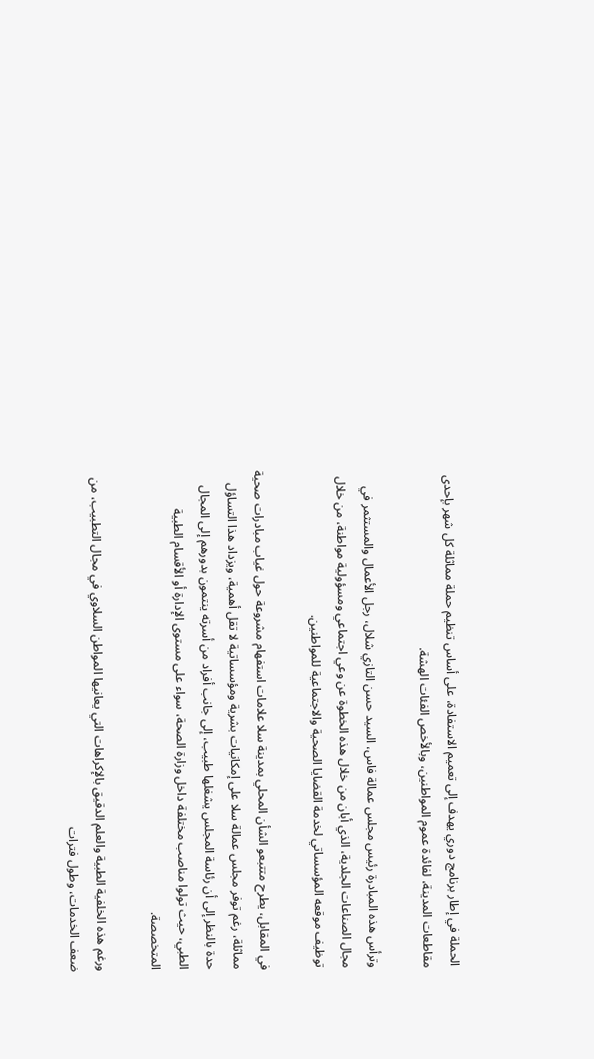الحملة في إطار برنامج دوري يهدف إلى تعميم الاستفادة، على أساس تنظيم حملة مماثلة كل شهر بإحدى مقاطعات المدينة، لفائدة عموم المواطنين، وبالأخص الفئات الهشة.

وترأس هذه المبادرة رئيس مجلس عمالة فاس، السيد حسن التازي شلال، رجل الأعمال والمستثمر في مجال الصناعات الجلدية، الذي أبان من خلال هذه الخطوة عن وعي اجتماعي ومسؤولية مواطنة، من خلال توظيف موقعه المؤسساتي لخدمة القضايا الصحية والاجتماعية للمواطنين.

في المقابل، يطرح متتبعو الشأن المحلي بمدينة سلا علامات استفهام مشروعة حول غياب مبادرات صحية مماثلة، رغم توفر مجلس عمالة سلا على إمكانيات بشرية ومؤسساتية لا تقل أهمية، ويزداد هذا التساؤل حدة بالنظر إلى أن رئاسة المجلس يشغلها طبيب، إلى جانب أفراد من أسرته ينتمون بدورهم إلى المجال الطبي، حيث تولوا مناصب مختلفة داخل وزارة الصحة، سواء على مستوى الإدارة أو الأقسام الطبية المتخصصة.

ورغم هذه الخلفية الطبية والعلم الدقيق بالإكراهات التي يعانيها المواطن السلاوي في مجال التطبيب، من ضعف الخدمات، وطول فترات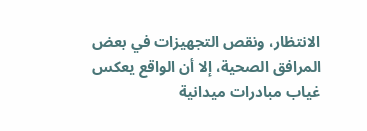الانتظار، ونقص التجهيزات في بعض المرافق الصحية، إلا أن الواقع يعكس غياب مبادرات ميدانية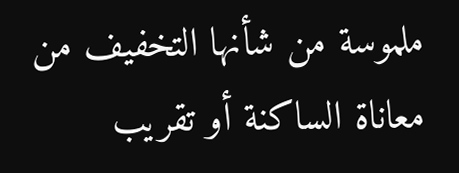ملموسة من شأنها التخفيف من معاناة الساكنة أو تقريب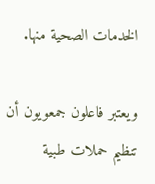الخدمات الصحية منها.

ويعتبر فاعلون جمعويون أن تنظيم حملات طبية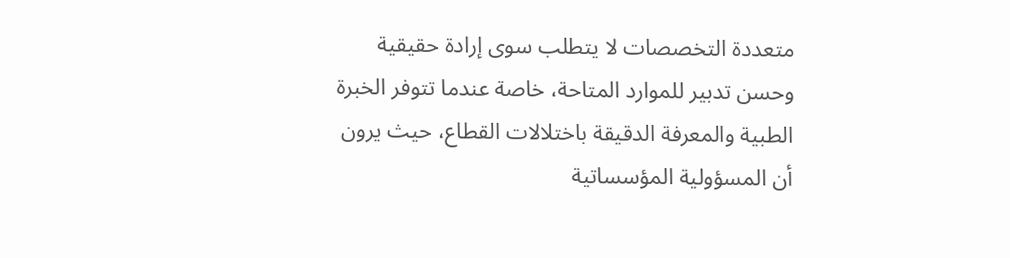متعددة التخصصات لا يتطلب سوى إرادة حقيقية وحسن تدبير للموارد المتاحة، خاصة عندما تتوفر الخبرة الطبية والمعرفة الدقيقة باختلالات القطاع، حيث يرون أن المسؤولية المؤسساتية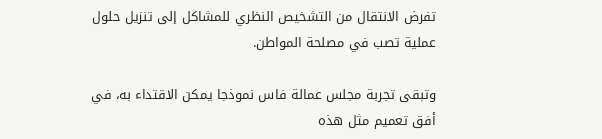تفرض الانتقال من التشخيص النظري للمشاكل إلى تنزيل حلول عملية تصب في مصلحة المواطن.

وتبقى تجربة مجلس عمالة فاس نموذجا يمكن الاقتداء به، في أفق تعميم مثل هذه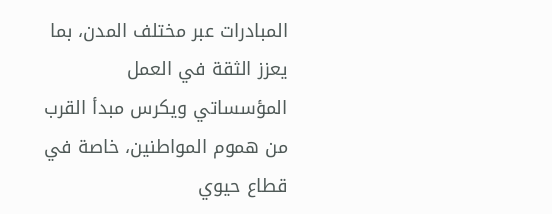المبادرات عبر مختلف المدن، بما يعزز الثقة في العمل المؤسساتي ويكرس مبدأ القرب من هموم المواطنين، خاصة في قطاع حيوي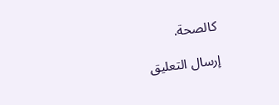كالصحة.

إرسال التعليق